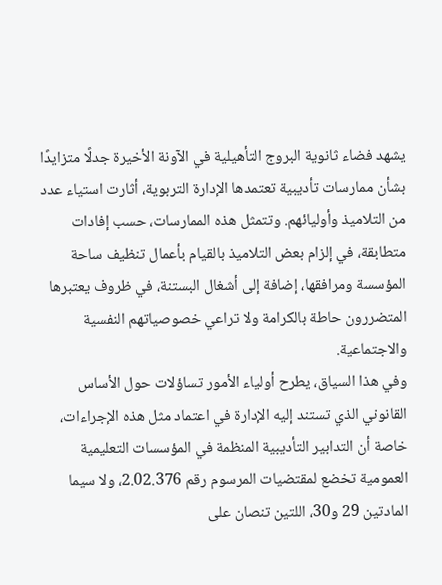يشهد فضاء ثانوية البروج التأهيلية في الآونة الأخيرة جدلًا متزايدًا بشأن ممارسات تأديبية تعتمدها الإدارة التربوية، أثارت استياء عدد من التلاميذ وأوليائهم. وتتمثل هذه الممارسات، حسب إفادات متطابقة، في إلزام بعض التلاميذ بالقيام بأعمال تنظيف ساحة المؤسسة ومرافقها، إضافة إلى أشغال البستنة، في ظروف يعتبرها المتضررون حاطة بالكرامة ولا تراعي خصوصياتهم النفسية والاجتماعية.
وفي هذا السياق، يطرح أولياء الأمور تساؤلات حول الأساس القانوني الذي تستند إليه الإدارة في اعتماد مثل هذه الإجراءات، خاصة أن التدابير التأديبية المنظمة في المؤسسات التعليمية العمومية تخضع لمقتضيات المرسوم رقم 2.02.376، ولا سيما المادتين 29 و30، اللتين تنصان على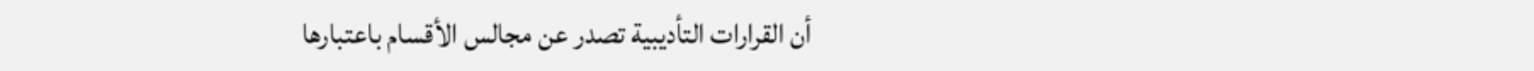أن القرارات التأديبية تصدر عن مجالس الأقسام باعتبارها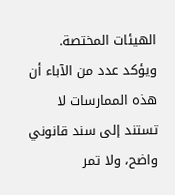الهيئات المختصة.
ويؤكد عدد من الآباء أن هذه الممارسات لا تستند إلى سند قانوني واضح، ولا تمر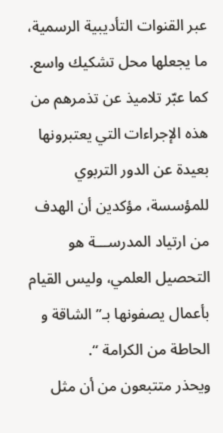عبر القنوات التأديبية الرسمية، ما يجعلها محل تشكيك واسع. كما عبّر تلاميذ عن تذمرهم من هذه الإجراءات التي يعتبرونها بعيدة عن الدور التربوي للمؤسسة، مؤكدين أن الهدف من ارتياد المدرســـة هو التحصيل العلمي، وليس القيام بأعمال يصفونها بـ”الشاقة و الحاطة من الكرامة “.
ويحذر متتبعون من أن مثل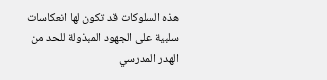هذه السلوكات قد تكون لها انعكاسات سلبية على الجهود المبذولة للحد من الهدر المدرسي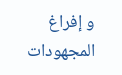و إفراغ المجهودات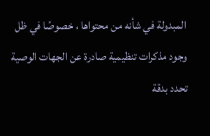المبدولة في شأنه من محتواها ، خصوصًا في ظل وجود مذكرات تنظيمية صادرة عن الجهات الوصية تحدد بدقة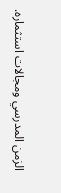الزمن المدرسي ومجالات استثماره.